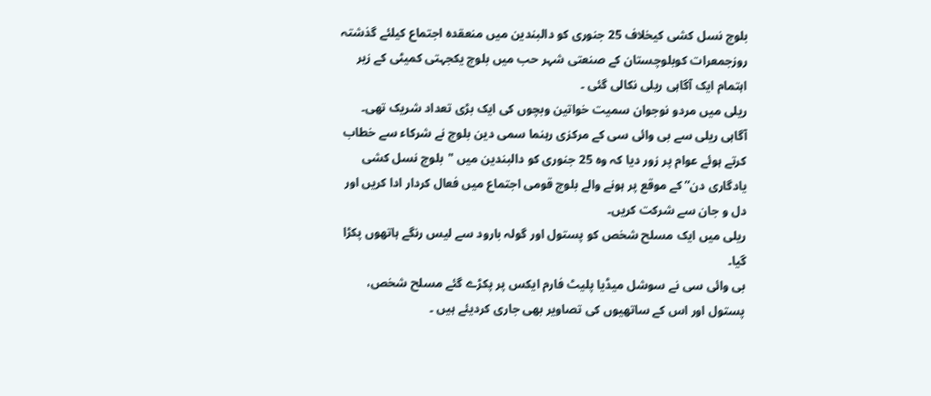بلوچ نسل کشی کیخلاف 25 جنوری کو دالبندین میں منعقدہ اجتماع کیلئے گذشتہ روزجمعرات کوبلوچستان کے صنعتی شہر حب میں بلوچ یکجہتی کمیٹی کے زیر اہتمام ایک آگاہی ریلی نکالی گئی ۔
ریلی میں مردو نوجوان سمیت خواتین وبچوں کی ایک بڑی تعداد شریک تھی۔
آگاہی ریلی سے بی وائی سی کے مرکزی رہنما سمی دین بلوچ نے شرکاء سے خطاب کرتے ہوئے عوام پر زور دیا کہ وہ 25 جنوری کو دالبندین میں "بلوچ نسل کشی یادگاری دن” کے موقع پر ہونے والے بلوچ قومی اجتماع میں فعال کردار ادا کریں اور دل و جان سے شرکت کریں۔
ریلی میں ایک مسلح شخص کو پستول اور گولہ بارود سے لیس رنگے ہاتھوں پکڑا گیا۔
بی وائی سی نے سوشل میڈیا پلیٹ فارم ایکس پر پکڑے گئے مسلح شخص، پستول اور اس کے ساتھیوں کی تصاویر بھی جاری کردیئے ہیں ۔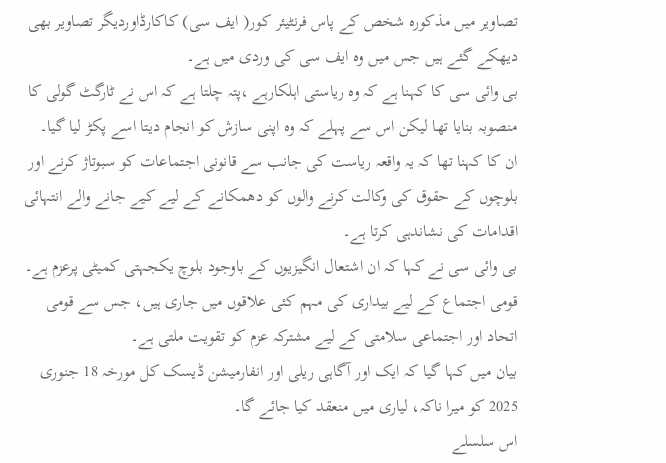تصاویر میں مذکورہ شخص کے پاس فرنٹیئر کور( ایف سی) کاکارڈاوردیگر تصاویر بھی دیھکے گئے ہیں جس میں وہ ایف سی کی وردی میں ہے۔
بی وائی سی کا کہنا ہے کہ وہ ریاستی اہلکارہے ،پتہ چلتا ہے کہ اس نے ٹارگٹ گولی کا منصوبہ بنایا تھا لیکن اس سے پہلے کہ وہ اپنی سازش کو انجام دیتا اسے پکڑ لیا گیا۔
ان کا کہنا تھا کہ یہ واقعہ ریاست کی جانب سے قانونی اجتماعات کو سبوتاژ کرنے اور بلوچوں کے حقوق کی وکالت کرنے والوں کو دھمکانے کے لیے کیے جانے والے انتہائی اقدامات کی نشاندہی کرتا ہے۔
بی وائی سی نے کہا کہ ان اشتعال انگیزیوں کے باوجود بلوچ یکجہتی کمیٹی پرعزم ہے۔ قومی اجتماع کے لیے بیداری کی مہم کئی علاقوں میں جاری ہیں، جس سے قومی اتحاد اور اجتماعی سلامتی کے لیے مشترکہ عزم کو تقویت ملتی ہے۔
بیان میں کہا گیا کہ ایک اور آگاہی ریلی اور انفارمیشن ڈیسک کل مورخہ 18 جنوری 2025 کو میرا ناکہ، لیاری میں منعقد کیا جائے گا۔
اس سلسلے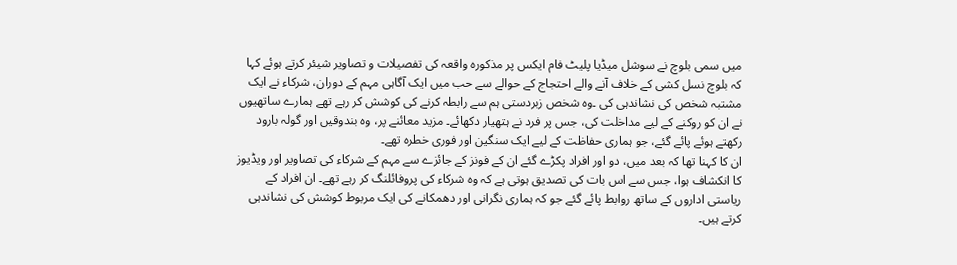میں سمی بلوچ نے سوشل میڈیا پلیٹ فام ایکس پر مذکورہ واقعہ کی تفصیلات و تصاویر شیئر کرتے ہوئے کہا کہ بلوچ نسل کشی کے خلاف آنے والے احتجاج کے حوالے سے حب میں ایک آگاہی مہم کے دوران، شرکاء نے ایک مشتبہ شخص کی نشاندہی کی ۔وہ شخص زبردستی ہم سے رابطہ کرنے کی کوشش کر رہے تھے ہمارے ساتھیوں نے ان کو روکنے کے لیے مداخلت کی، جس پر فرد نے ہتھیار دکھائے۔ مزید معائنے پر، وہ بندوقیں اور گولہ بارود رکھتے ہوئے پائے گئے، جو ہماری حفاظت کے لیے ایک سنگین اور فوری خطرہ تھے۔
ان کا کہنا تھا کہ بعد میں، دو اور افراد پکڑے گئے ان کے فونز کے جائزے سے مہم کے شرکاء کی تصاویر اور ویڈیوز کا انکشاف ہوا، جس سے اس بات کی تصدیق ہوتی ہے کہ وہ شرکاء کی پروفائلنگ کر رہے تھے۔ ان افراد کے ریاستی اداروں کے ساتھ روابط پائے گئے جو کہ ہماری نگرانی اور دھمکانے کی ایک مربوط کوشش کی نشاندہی کرتے ہیں۔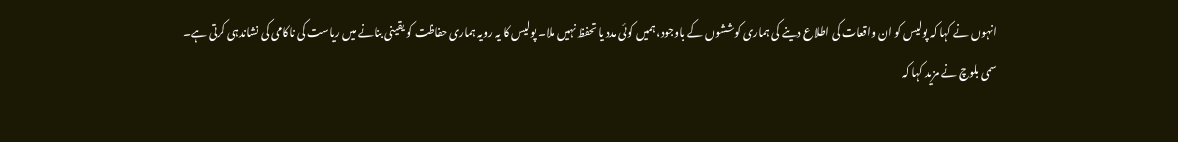انہوں نے کہا کہ پولیس کو ان واقعات کی اطلاع دینے کی ہماری کوششوں کے باوجود، ہمیں کوئی مدد یا تحفظ نہیں ملا۔ پولیس کا یہ رویہ ہماری حفاظت کو یقینی بنانے میں ریاست کی ناکامی کی نشاندہی کرتی ہے۔
سمی بلوچ نے مزید کہا کہ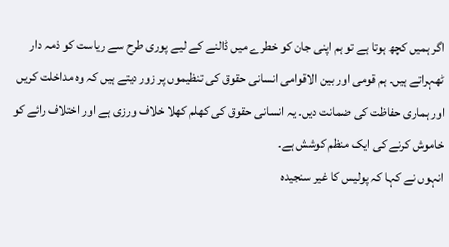اگر ہمیں کچھ ہوتا ہے تو ہم اپنی جان کو خطرے میں ڈالنے کے لیے پوری طرح سے ریاست کو ذمہ دار ٹھہراتے ہیں۔ ہم قومی اور بین الاقوامی انسانی حقوق کی تنظیموں پر زور دیتے ہیں کہ وہ مداخلت کریں اور ہماری حفاظت کی ضمانت دیں۔ یہ انسانی حقوق کی کھلم کھلا خلاف ورزی ہے اور اختلاف رائے کو خاموش کرنے کی ایک منظم کوشش ہے۔
انہوں نے کہا کہ پولیس کا غیر سنجیدہ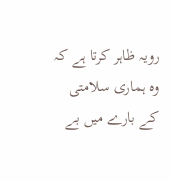رویہ ظاہر کرتا ہے کہ وہ ہماری سلامتی کے بارے میں بے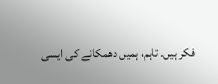فکر ہیں۔ تاہم، ہمیں دھمکانے کی ایسی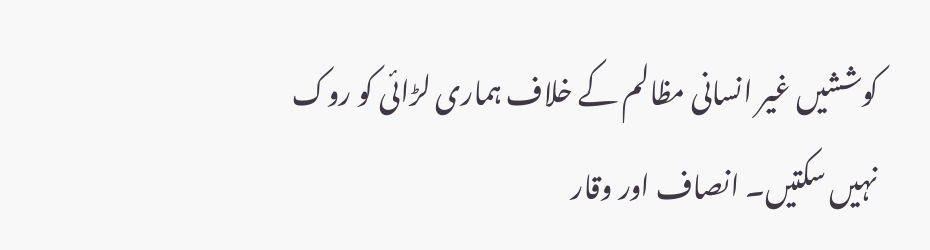کوششیں غیر انسانی مظالم کے خلاف ہماری لڑائی کو روک نہیں سکتیں۔ انصاف اور وقار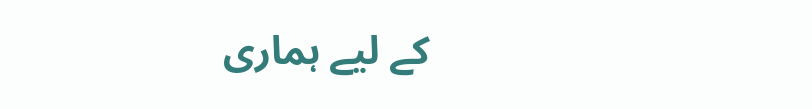کے لیے ہماری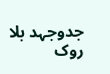جدوجہد بلا روک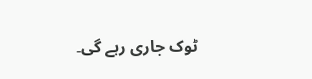ٹوک جاری رہے گی۔